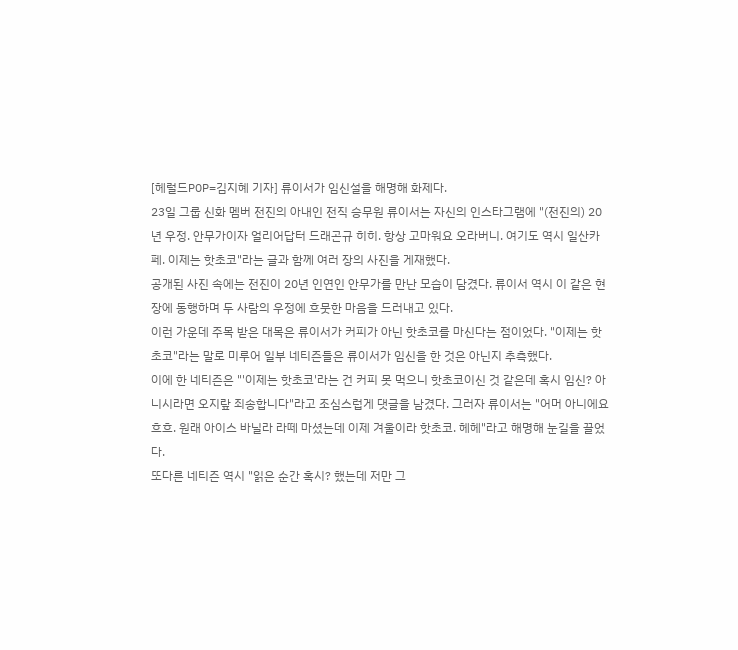[헤럴드POP=김지혜 기자] 류이서가 임신설을 해명해 화제다.
23일 그룹 신화 멤버 전진의 아내인 전직 승무원 류이서는 자신의 인스타그램에 "(전진의) 20년 우정. 안무가이자 얼리어답터 드래곤규 히히. 항상 고마워요 오라버니. 여기도 역시 일산카페. 이제는 핫초코"라는 글과 함께 여러 장의 사진을 게재했다.
공개된 사진 속에는 전진이 20년 인연인 안무가를 만난 모습이 담겼다. 류이서 역시 이 같은 현장에 동행하며 두 사람의 우정에 흐뭇한 마음을 드러내고 있다.
이런 가운데 주목 받은 대목은 류이서가 커피가 아닌 핫초코를 마신다는 점이었다. "이제는 핫초코"라는 말로 미루어 일부 네티즌들은 류이서가 임신을 한 것은 아닌지 추측했다.
이에 한 네티즌은 "'이제는 핫초코'라는 건 커피 못 먹으니 핫초코이신 것 같은데 혹시 임신? 아니시라면 오지랖 죄송합니다"라고 조심스럽게 댓글을 남겼다. 그러자 류이서는 "어머 아니에요 흐흐. 원래 아이스 바닐라 라떼 마셨는데 이제 겨울이라 핫초코. 헤헤"라고 해명해 눈길을 끌었다.
또다른 네티즌 역시 "읽은 순간 혹시? 했는데 저만 그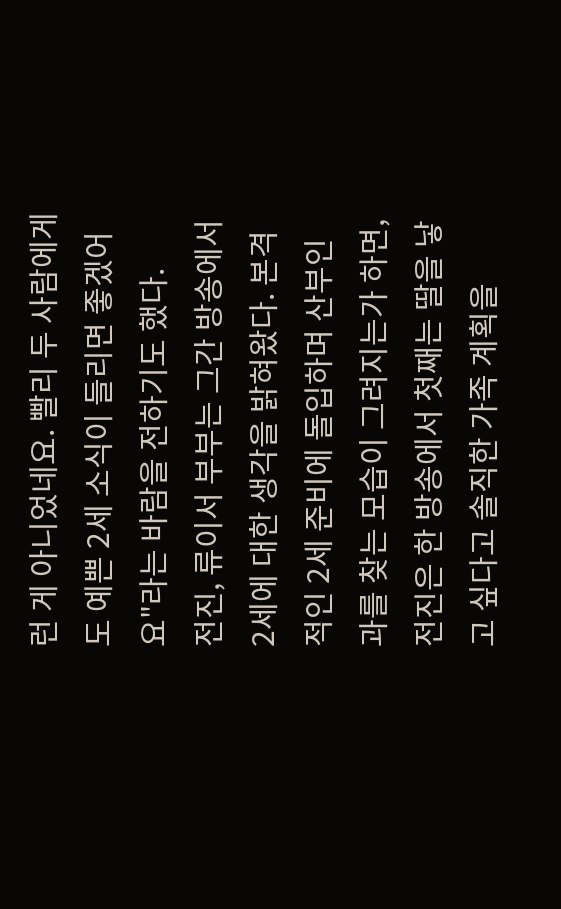런 게 아니었네요. 빨리 두 사람에게도 예쁜 2세 소식이 들리면 좋겠어요"라는 바람을 전하기도 했다.
전진, 류이서 부부는 그간 방송에서 2세에 대한 생각을 밝혀왔다. 본격적인 2세 준비에 돌입하며 산부인과를 찾는 모습이 그려지는가 하면, 전진은 한 방송에서 첫째는 딸을 낳고 싶다고 솔직한 가족 계획을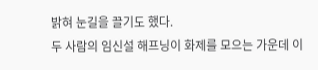밝혀 눈길을 끌기도 했다.
두 사람의 임신설 해프닝이 화제를 모으는 가운데 이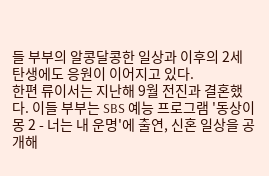들 부부의 알콩달콩한 일상과 이후의 2세 탄생에도 응원이 이어지고 있다.
한편 류이서는 지난해 9월 전진과 결혼했다. 이들 부부는 SBS 예능 프로그램 '동상이몽 2 - 너는 내 운명'에 출연, 신혼 일상을 공개해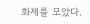화제를 모았다.